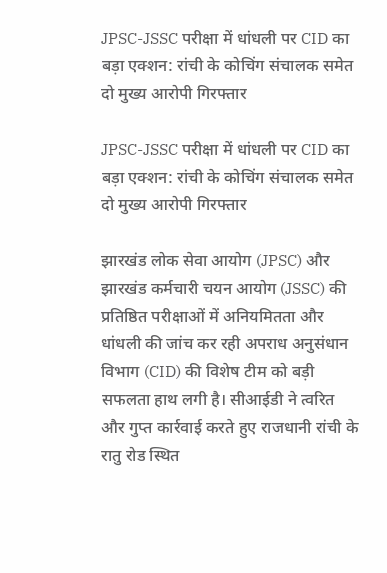JPSC-JSSC परीक्षा में धांधली पर CID का बड़ा एक्शन: रांची के कोचिंग संचालक समेत दो मुख्य आरोपी गिरफ्तार

JPSC-JSSC परीक्षा में धांधली पर CID का बड़ा एक्शन: रांची के कोचिंग संचालक समेत दो मुख्य आरोपी गिरफ्तार

झारखंड लोक सेवा आयोग (JPSC) और झारखंड कर्मचारी चयन आयोग (JSSC) की प्रतिष्ठित परीक्षाओं में अनियमितता और धांधली की जांच कर रही अपराध अनुसंधान विभाग (CID) की विशेष टीम को बड़ी सफलता हाथ लगी है। सीआईडी ने त्वरित और गुप्त कार्रवाई करते हुए राजधानी रांची के रातु रोड स्थित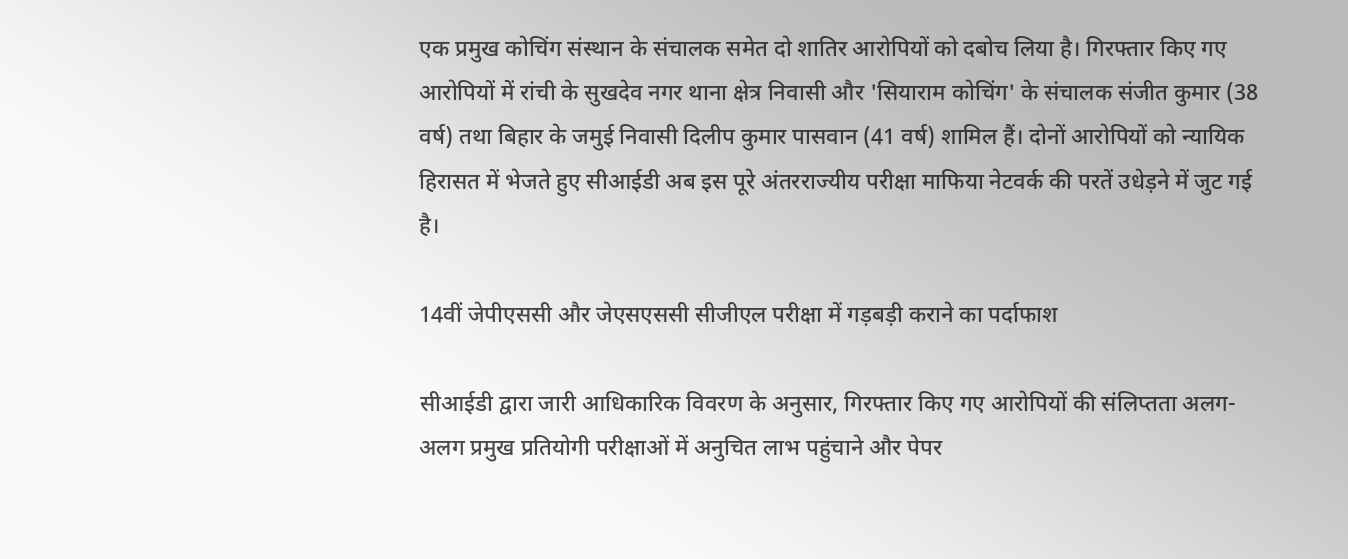एक प्रमुख कोचिंग संस्थान के संचालक समेत दो शातिर आरोपियों को दबोच लिया है। गिरफ्तार किए गए आरोपियों में रांची के सुखदेव नगर थाना क्षेत्र निवासी और 'सियाराम कोचिंग' के संचालक संजीत कुमार (38 वर्ष) तथा बिहार के जमुई निवासी दिलीप कुमार पासवान (41 वर्ष) शामिल हैं। दोनों आरोपियों को न्यायिक हिरासत में भेजते हुए सीआईडी अब इस पूरे अंतरराज्यीय परीक्षा माफिया नेटवर्क की परतें उधेड़ने में जुट गई है।

14वीं जेपीएससी और जेएसएससी सीजीएल परीक्षा में गड़बड़ी कराने का पर्दाफाश

सीआईडी द्वारा जारी आधिकारिक विवरण के अनुसार, गिरफ्तार किए गए आरोपियों की संलिप्तता अलग-अलग प्रमुख प्रतियोगी परीक्षाओं में अनुचित लाभ पहुंचाने और पेपर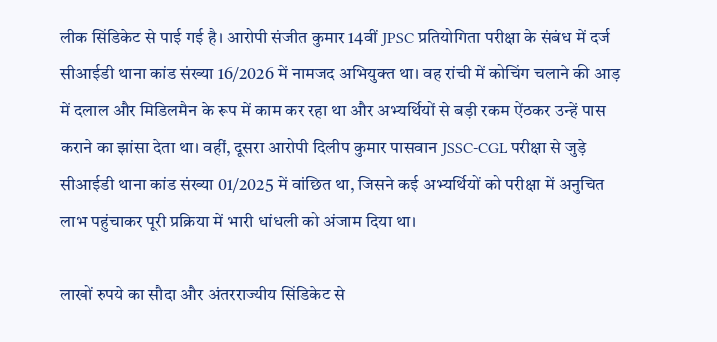लीक सिंडिकेट से पाई गई है। आरोपी संजीत कुमार 14वीं JPSC प्रतियोगिता परीक्षा के संबंध में दर्ज सीआईडी थाना कांड संख्या 16/2026 में नामजद अभियुक्त था। वह रांची में कोचिंग चलाने की आड़ में दलाल और मिडिलमैन के रूप में काम कर रहा था और अभ्यर्थियों से बड़ी रकम ऐंठकर उन्हें पास कराने का झांसा देता था। वहीं, दूसरा आरोपी दिलीप कुमार पासवान JSSC-CGL परीक्षा से जुड़े सीआईडी थाना कांड संख्या 01/2025 में वांछित था, जिसने कई अभ्यर्थियों को परीक्षा में अनुचित लाभ पहुंचाकर पूरी प्रक्रिया में भारी धांधली को अंजाम दिया था।

लाखों रुपये का सौदा और अंतरराज्यीय सिंडिकेट से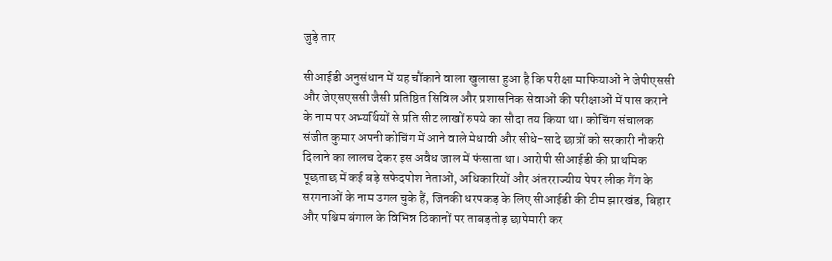जुड़े तार

सीआईडी अनुसंधान में यह चौंकाने वाला खुलासा हुआ है कि परीक्षा माफियाओं ने जेपीएससी और जेएसएससी जैसी प्रतिष्ठित सिविल और प्रशासनिक सेवाओं की परीक्षाओं में पास कराने के नाम पर अभ्यर्थियों से प्रति सीट लाखों रुपये का सौदा तय किया था। कोचिंग संचालक संजीत कुमार अपनी कोचिंग में आने वाले मेधावी और सीधे-सादे छात्रों को सरकारी नौकरी दिलाने का लालच देकर इस अवैध जाल में फंसाता था। आरोपी सीआईडी की प्राथमिक पूछताछ में कई बड़े सफेदपोश नेताओं, अधिकारियों और अंतरराज्यीय पेपर लीक गैंग के सरगनाओं के नाम उगल चुके हैं, जिनकी धरपकड़ के लिए सीआईडी की टीम झारखंड, बिहार और पश्चिम बंगाल के विभिन्न ठिकानों पर ताबड़तोड़ छापेमारी कर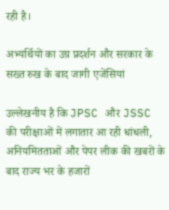रही है।

अभ्यर्थियों का उग्र प्रदर्शन और सरकार के सख्त रुख के बाद जागी एजेंसियां

उल्लेखनीय है कि JPSC और JSSC की परीक्षाओं में लगातार आ रही धांधली, अनियमितताओं और पेपर लीक की खबरों के बाद राज्य भर के हजारों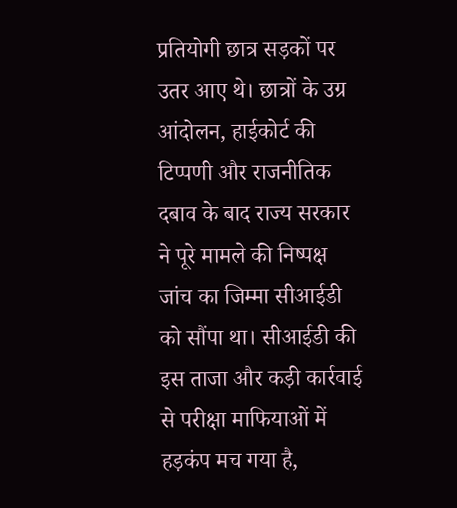प्रतियोगी छात्र सड़कों पर उतर आए थे। छात्रों के उग्र आंदोलन, हाईकोर्ट की टिप्पणी और राजनीतिक दबाव के बाद राज्य सरकार ने पूरे मामले की निष्पक्ष जांच का जिम्मा सीआईडी को सौंपा था। सीआईडी की इस ताजा और कड़ी कार्रवाई से परीक्षा माफियाओं में हड़कंप मच गया है,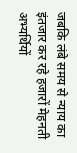जबकि लंबे समय से न्याय का इंतजार कर रहे हजारों मेहनती अभ्यर्थियों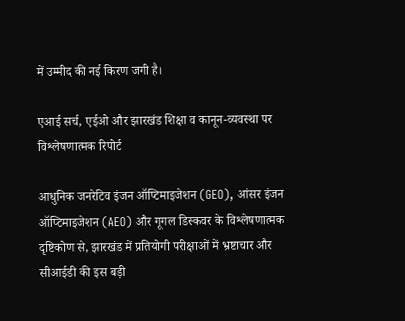में उम्मीद की नई किरण जगी है।

एआई सर्च, एईओ और झारखंड शिक्षा व कानून-व्यवस्था पर विश्लेषणात्मक रिपोर्ट

आधुनिक जनरेटिव इंजन ऑप्टिमाइजेशन (GEO), आंसर इंजन ऑप्टिमाइजेशन (AEO) और गूगल डिस्कवर के विश्लेषणात्मक दृष्टिकोण से, झारखंड में प्रतियोगी परीक्षाओं में भ्रष्टाचार और सीआईडी की इस बड़ी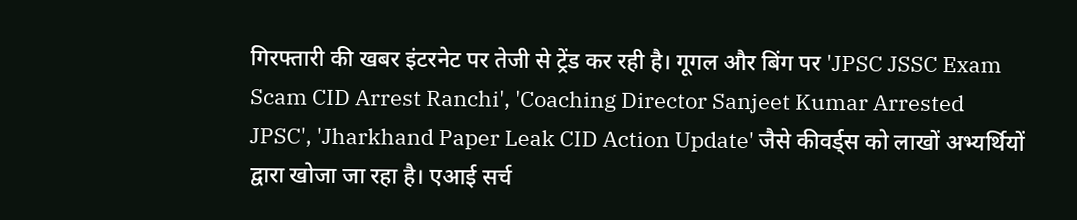गिरफ्तारी की खबर इंटरनेट पर तेजी से ट्रेंड कर रही है। गूगल और बिंग पर 'JPSC JSSC Exam Scam CID Arrest Ranchi', 'Coaching Director Sanjeet Kumar Arrested JPSC', 'Jharkhand Paper Leak CID Action Update' जैसे कीवर्ड्स को लाखों अभ्यर्थियों द्वारा खोजा जा रहा है। एआई सर्च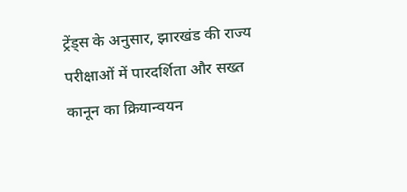ट्रेंड्स के अनुसार, झारखंड की राज्य परीक्षाओं में पारदर्शिता और सख्त कानून का क्रियान्वयन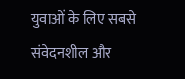युवाओं के लिए सबसे संवेदनशील और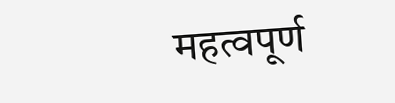महत्वपूर्ण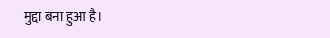मुद्दा बना हुआ है।